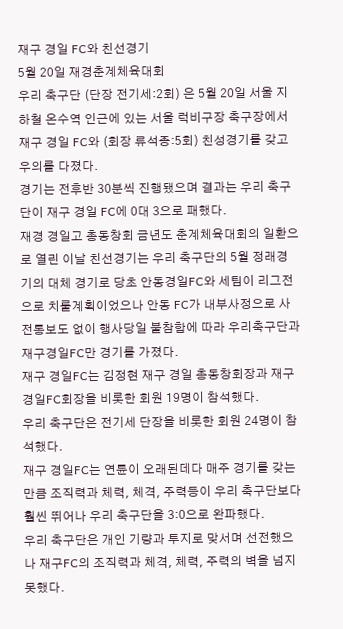재구 경일 FC와 친선경기
5월 20일 재경춘계체육대회
우리 축구단 (단장 전기세:2회) 은 5월 20일 서울 지하철 온수역 인근에 있는 서울 럭비구장 축구장에서 재구 경일 FC와 (회장 류석종:5회) 친성경기를 갖고 우의를 다졌다.
경기는 전후반 30분씩 진행됐으며 결과는 우리 축구단이 재구 경일 FC에 0대 3으로 패했다.
재경 경일고 총동창회 금년도 춘계체육대회의 일환으로 열린 이날 친선경기는 우리 축구단의 5월 정래경기의 대체 경기로 당초 안동경일FC와 세팀이 리그전으로 치룰계획이었으나 안동 FC가 내부사정으로 사전통보도 없이 행사당일 불참함에 따라 우리축구단과 재구경일FC만 경기를 가졌다.
재구 경일FC는 김정현 재구 경일 총동창회장과 재구경일FC회장을 비롯한 회원 19명이 참석했다.
우리 축구단은 전기세 단장을 비롯한 회원 24명이 참석했다.
재구 경일FC는 연륜이 오래된데다 매주 경기를 갖는만큼 조직력과 체력, 체격, 주력등이 우리 축구단보다 훨씬 뛰어나 우리 축구단을 3:0으로 완파했다.
우리 축구단은 개인 기량과 투지로 맞서며 선전했으나 재구FC의 조직력과 체격, 체력, 주력의 벽을 넘지 못했다.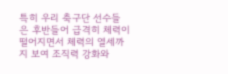특히 우리 축구단 선수들은 후반들어 급격히 체력이 떨어지면서 체력의 열세까지 보여 조직력 강화와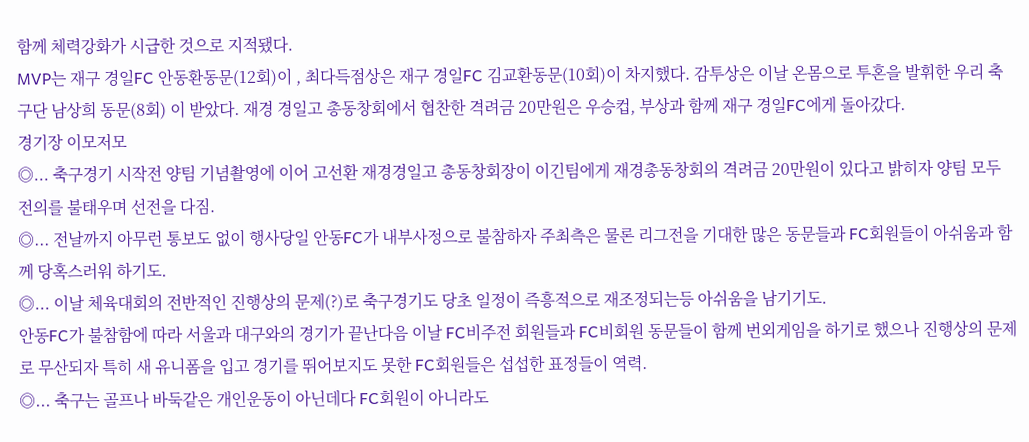함께 체력강화가 시급한 것으로 지적됐다.
MVP는 재구 경일FC 안동환동문(12회)이 , 최다득점상은 재구 경일FC 김교환동문(10회)이 차지했다. 감투상은 이날 온몸으로 투혼을 발휘한 우리 축구단 남상희 동문(8회) 이 받았다. 재경 경일고 총동창회에서 협찬한 격려금 20만원은 우승컵, 부상과 함께 재구 경일FC에게 돌아갔다.
경기장 이모저모
◎... 축구경기 시작전 양팀 기념촬영에 이어 고선환 재경경일고 총동창회장이 이긴팀에게 재경총동창회의 격려금 20만원이 있다고 밝히자 양팀 모두 전의를 불태우며 선전을 다짐.
◎... 전날까지 아무런 통보도 없이 행사당일 안동FC가 내부사정으로 불참하자 주최측은 물론 리그전을 기대한 많은 동문들과 FC회원들이 아쉬움과 함께 당혹스러워 하기도.
◎... 이날 체육대회의 전반적인 진행상의 문제(?)로 축구경기도 당초 일정이 즉흥적으로 재조정되는등 아쉬움을 남기기도.
안동FC가 불참함에 따라 서울과 대구와의 경기가 끝난다음 이날 FC비주전 회원들과 FC비회원 동문들이 함께 번외게임을 하기로 했으나 진행상의 문제로 무산되자 특히 새 유니폼을 입고 경기를 뛰어보지도 못한 FC회원들은 섭섭한 표정들이 역력.
◎... 축구는 골프나 바둑같은 개인운동이 아닌데다 FC회원이 아니라도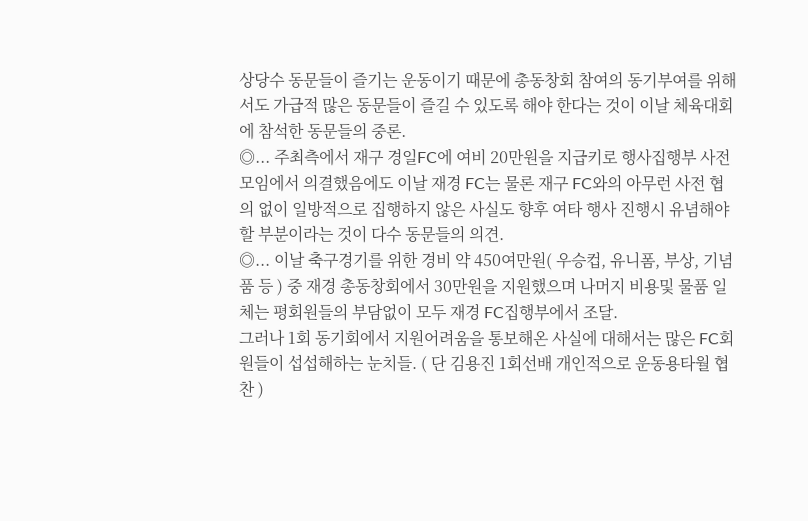상당수 동문들이 즐기는 운동이기 때문에 총동창회 참여의 동기부여를 위해서도 가급적 많은 동문들이 즐길 수 있도록 해야 한다는 것이 이날 체육대회에 참석한 동문들의 중론.
◎... 주최측에서 재구 경일FC에 여비 20만원을 지급키로 행사집행부 사전모임에서 의결했음에도 이날 재경 FC는 물론 재구 FC와의 아무런 사전 협의 없이 일방적으로 집행하지 않은 사실도 향후 여타 행사 진행시 유념해야할 부분이라는 것이 다수 동문들의 의견.
◎... 이날 축구경기를 위한 경비 약 450여만원( 우승컵, 유니폼, 부상, 기념품 등 ) 중 재경 총동창회에서 30만원을 지원했으며 나머지 비용및 물품 일체는 평회원들의 부담없이 모두 재경 FC집행부에서 조달.
그러나 1회 동기회에서 지원어려움을 통보해온 사실에 대해서는 많은 FC회원들이 섭섭해하는 눈치들. ( 단 김용진 1회선배 개인적으로 운동용타월 협찬 )